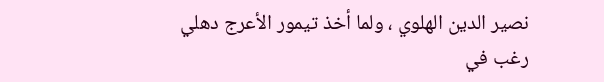نصير الدين الهلوي ، ولما أخذ تيمور الأعرج دهلي رغب في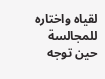لقياه واختاره للمجالسة حين توجه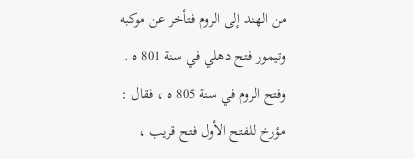من الهند إلى الروم فتأخر عن موكبه وتيمور فتح دهلي في سنة 801 ه . وفتح الروم في سنة 805 ه ، فقال : مؤرخ للفتح الأول فتح قريب ،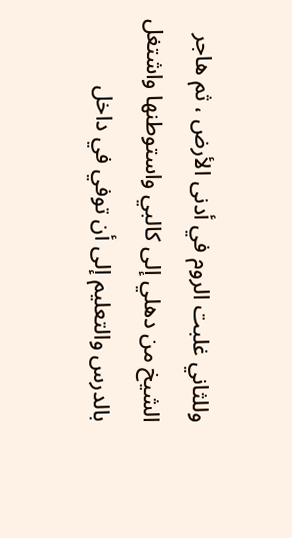وللثاني غلبت الروم في أدنى الأرض ، ثم هاجر الشيخ من دهلي إلى كالبي واستوطنها واشتغل بالدرس والتعليم إلى أن توفي في داخل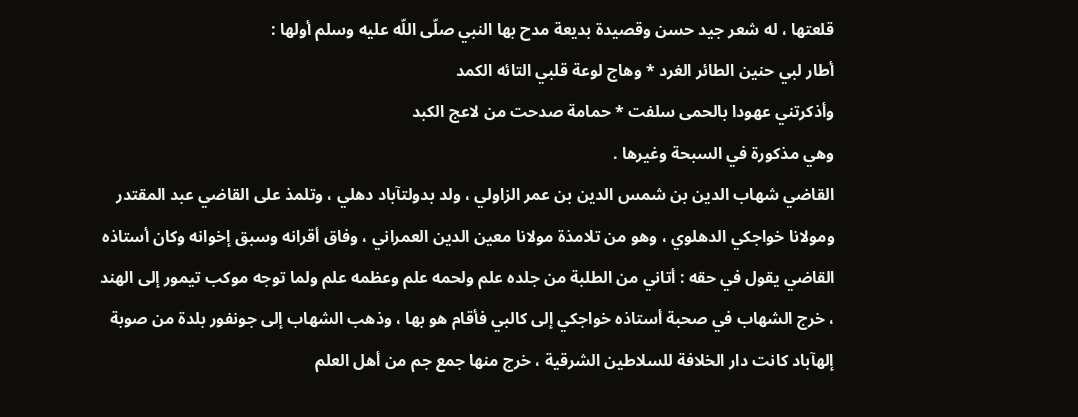قلعتها ، له شعر جيد حسن وقصيدة بديعة مدح بها النبي صلّى اللّه عليه وسلم أولها :
أطار لبي حنين الطائر الغرد * وهاج لوعة قلبي التائه الكمد
وأذكرتني عهودا بالحمى سلفت * حمامة صدحت من لاعج الكبد
وهي مذكورة في السبحة وغيرها .
القاضي شهاب الدين بن شمس الدين بن عمر الزاولي ، ولد بدولتآباد دهلي ، وتلمذ على القاضي عبد المقتدر ومولانا خواجكي الدهلوي ، وهو من تلامذة مولانا معين الدين العمراني ، وفاق أقرانه وسبق إخوانه وكان أستاذه القاضي يقول في حقه : أتاني من الطلبة من جلده علم ولحمه علم وعظمه علم ولما توجه موكب تيمور إلى الهند ، خرج الشهاب في صحبة أستاذه خواجكي إلى كالبي فأقام هو بها ، وذهب الشهاب إلى جونفور بلدة من صوبة إلهآباد كانت دار الخلافة للسلاطين الشرقية ، خرج منها جمع جم من أهل العلم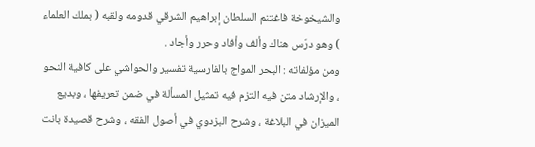والشيخوخة فاغتنم السلطان إبراهيم الشرقي قدومه ولقبه ( بملك العلماء ) وهو درّس هناك وألف وأفاد وحرر وأجاد .
ومن مؤلفاته : البحر المواج بالفارسية تفسير والحواشي على كافية النحو ، والإرشاد متن فيه التزم فيه تمثيل المسألة في ضمن تعريفها ، وبديع الميزان في البلاغة ، وشرح البزدوي في أصول الفقه ، وشرح قصيدة بانت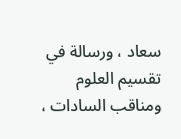سعاد ، ورسالة في تقسيم العلوم ومناقب السادات ،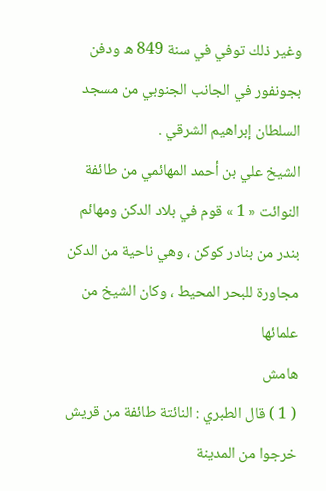وغير ذلك توفي في سنة 849 ه ودفن بجونفور في الجانب الجنوبي من مسجد السلطان إبراهيم الشرقي .
الشيخ علي بن أحمد المهائمي من طائفة النوائت « 1 » قوم في بلاد الدكن ومهائم بندر من بنادر كوكن ، وهي ناحية من الدكن مجاورة للبحر المحيط ، وكان الشيخ من علمائها
هامش
( 1 ) قال الطبري : النائتة طائفة من قريش خرجوا من المدينة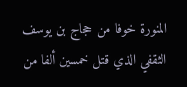المنورة خوفا من حجاج بن يوسف الثقفي الذي قتل خمسين ألفا من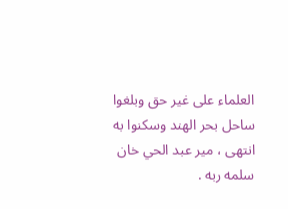العلماء على غير حق وبلغوا ساحل بحر الهند وسكنوا به انتهى ، مير عبد الحي خان سلمه ربه .